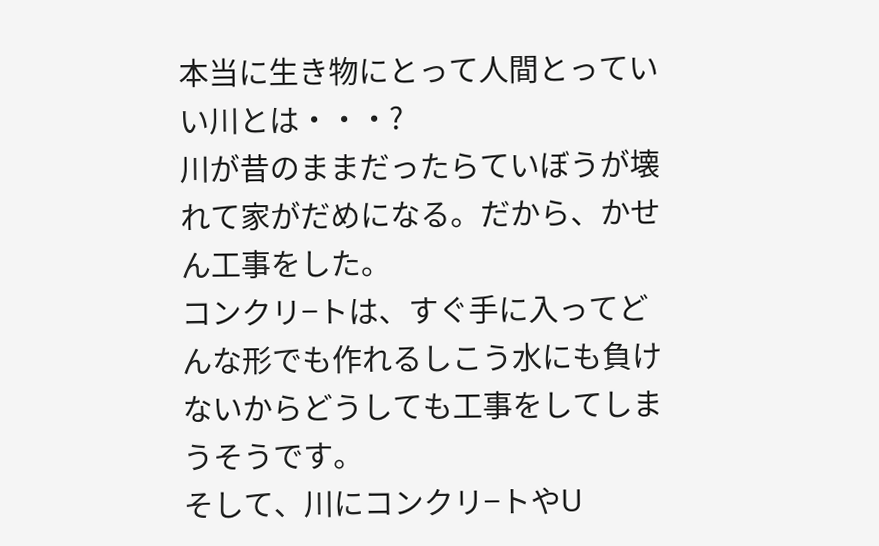本当に生き物にとって人間とっていい川とは・・・?
川が昔のままだったらていぼうが壊れて家がだめになる。だから、かせん工事をした。
コンクリ−トは、すぐ手に入ってどんな形でも作れるしこう水にも負けないからどうしても工事をしてしまうそうです。
そして、川にコンクリ−トやU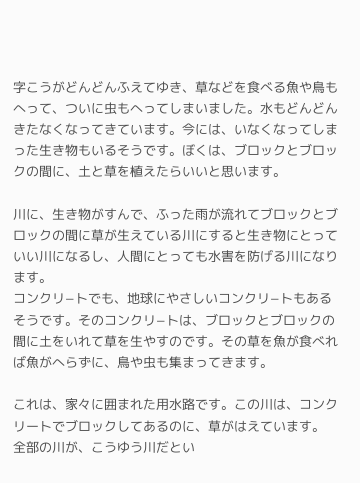字こうがどんどんふえてゆき、草などを食べる魚や鳥もへって、ついに虫もへってしまいました。水もどんどんきたなくなってきています。今には、いなくなってしまった生き物もいるそうです。ぼくは、ブロックとブロックの間に、土と草を植えたらいいと思います。

川に、生き物がすんで、ふった雨が流れてブロックとブロックの間に草が生えている川にすると生き物にとっていい川になるし、人間にとっても水害を防げる川になります。
コンクリ−トでも、地球にやさしいコンクリ−トもあるそうです。そのコンクリ−トは、ブロックとブロックの間に土をいれて草を生やすのです。その草を魚が食べれば魚がへらずに、鳥や虫も集まってきます。

これは、家々に囲まれた用水路です。この川は、コンクリートでブロックしてあるのに、草がはえています。 全部の川が、こうゆう川だとい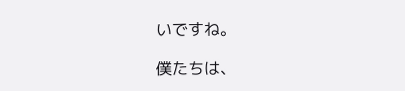いですね。

僕たちは、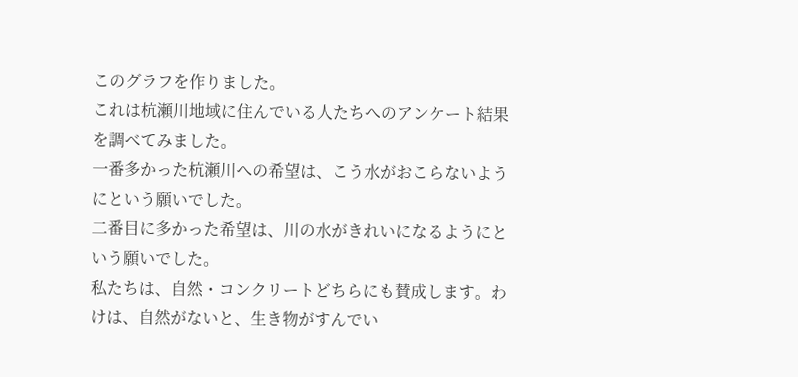このグラフを作りました。
これは杭瀬川地域に住んでいる人たちへのアンケート結果を調べてみました。
一番多かった杭瀬川への希望は、こう水がおこらないようにという願いでした。
二番目に多かった希望は、川の水がきれいになるようにという願いでした。
私たちは、自然・コンクリートどちらにも賛成します。わけは、自然がないと、生き物がすんでい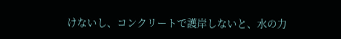けないし、コンクリートで護岸しないと、水の力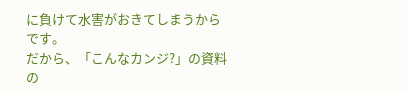に負けて水害がおきてしまうからです。
だから、「こんなカンジ?」の資料の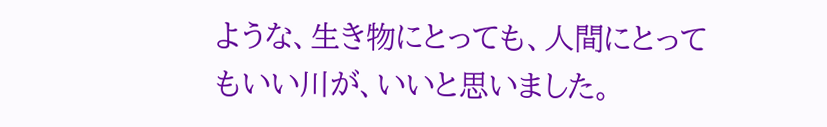ような、生き物にとっても、人間にとってもいい川が、いいと思いました。